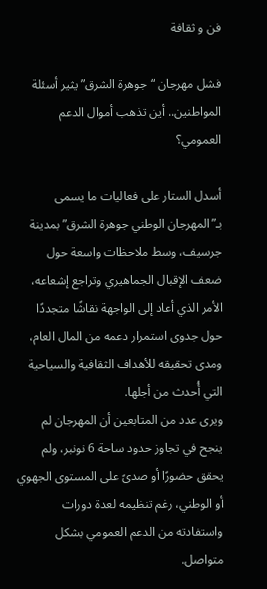فن و ثقافة

فشل مهرجان “جوهرة الشرق” يثير أسئلة المواطنين.. أين تذهب أموال الدعم العمومي؟

أسدل الستار على فعاليات ما يسمى بـ”المهرجان الوطني جوهرة الشرق” بمدينة جرسيف، وسط ملاحظات واسعة حول ضعف الإقبال الجماهيري وتراجع إشعاعه، الأمر الذي أعاد إلى الواجهة نقاشًا متجددًا حول جدوى استمرار دعمه من المال العام، ومدى تحقيقه للأهداف الثقافية والسياحية التي أُحدث من أجلها.
ويرى عدد من المتابعين أن المهرجان لم ينجح في تجاوز حدود ساحة 6 نونبر، ولم يحقق حضورًا أو صدىً على المستوى الجهوي أو الوطني، رغم تنظيمه لعدة دورات واستفادته من الدعم العمومي بشكل متواصل.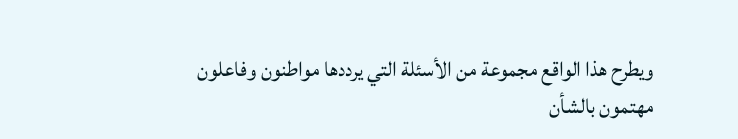ويطرح هذا الواقع مجموعة من الأسئلة التي يرددها مواطنون وفاعلون مهتمون بالشأن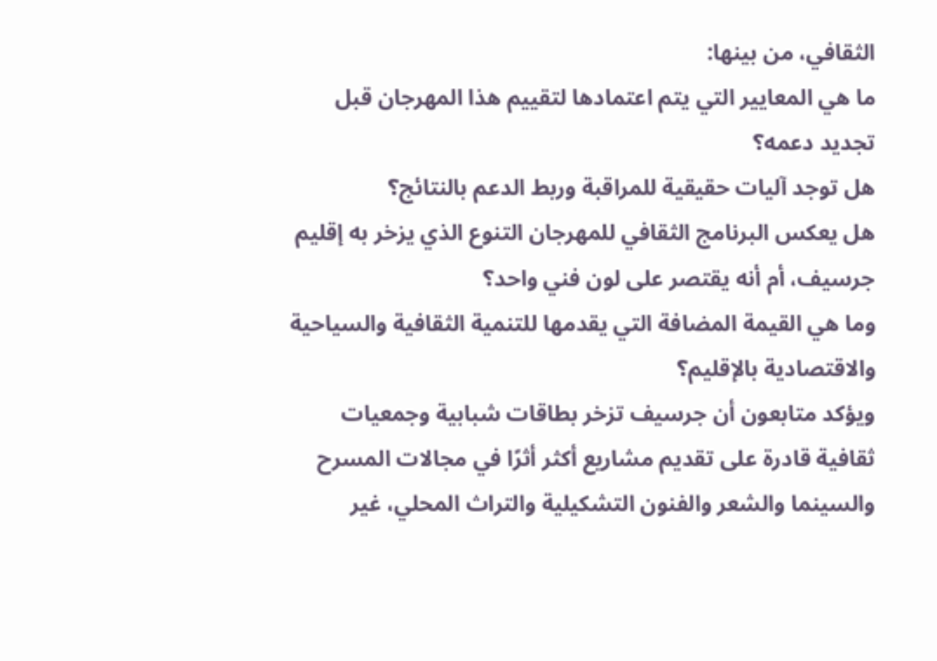الثقافي، من بينها:
ما هي المعايير التي يتم اعتمادها لتقييم هذا المهرجان قبل تجديد دعمه؟
هل توجد آليات حقيقية للمراقبة وربط الدعم بالنتائج؟
هل يعكس البرنامج الثقافي للمهرجان التنوع الذي يزخر به إقليم جرسيف، أم أنه يقتصر على لون فني واحد؟
وما هي القيمة المضافة التي يقدمها للتنمية الثقافية والسياحية والاقتصادية بالإقليم؟
ويؤكد متابعون أن جرسيف تزخر بطاقات شبابية وجمعيات ثقافية قادرة على تقديم مشاريع أكثر أثرًا في مجالات المسرح والسينما والشعر والفنون التشكيلية والتراث المحلي، غير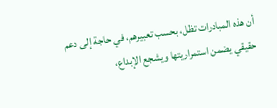أن هذه المبادرات تظل، بحسب تعبيرهم، في حاجة إلى دعم حقيقي يضمن استمراريتها ويشجع الإبداع،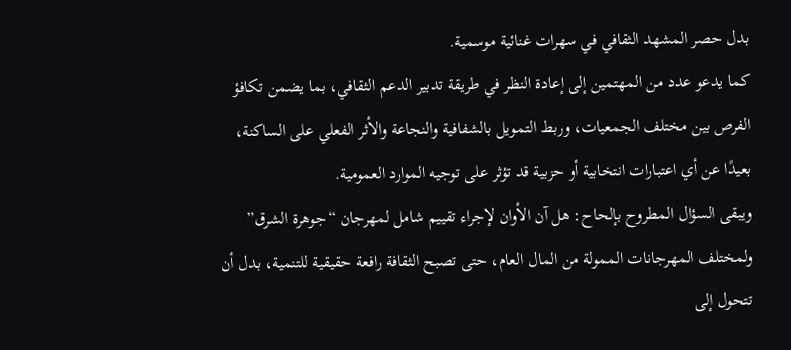بدل حصر المشهد الثقافي في سهرات غنائية موسمية.
كما يدعو عدد من المهتمين إلى إعادة النظر في طريقة تدبير الدعم الثقافي، بما يضمن تكافؤ الفرص بين مختلف الجمعيات، وربط التمويل بالشفافية والنجاعة والأثر الفعلي على الساكنة، بعيدًا عن أي اعتبارات انتخابية أو حزبية قد تؤثر على توجيه الموارد العمومية.
ويبقى السؤال المطروح بإلحاح: هل آن الأوان لإجراء تقييم شامل لمهرجان “جوهرة الشرق” ولمختلف المهرجانات الممولة من المال العام، حتى تصبح الثقافة رافعة حقيقية للتنمية، بدل أن تتحول إلى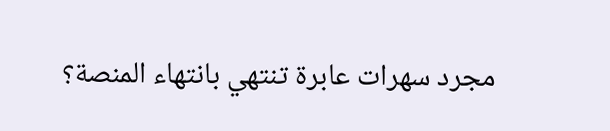مجرد سهرات عابرة تنتهي بانتهاء المنصة؟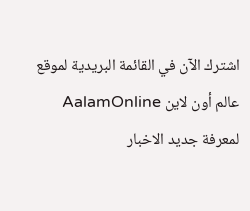اشترك الآن في القائمة البريدية لموقع عالم أون لاين AalamOnline لمعرفة جديد الاخبار